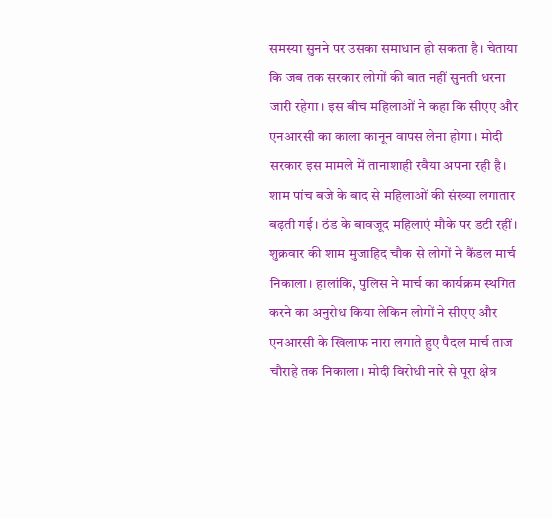समस्या सुनने पर उसका समाधान हो सकता है। चेताया कि जब तक सरकार लोगों की बात नहीं सुनती धरना जारी रहेगा। इस बीच महिलाओं ने कहा कि सीएए और एनआरसी का काला कानून वापस लेना होगा। मोदी सरकार इस मामले में तानाशाही रवैया अपना रही है। शाम पांच बजे के बाद से महिलाओं की संख्या लगातार बढ़ती गई। ठंड के बावजूद महिलाएं मौके पर डटी रहीं।
शुक्रवार की शाम मुजाहिद चौक से लोगों ने कैंडल मार्च निकाला। हालांकि, पुलिस ने मार्च का कार्यक्रम स्थगित करने का अनुरोध किया लेकिन लोगों ने सीएए और एनआरसी के खिलाफ नारा लगाते हुए पैदल मार्च ताज चौराहे तक निकाला। मोदी विरोधी नारे से पूरा क्षेत्र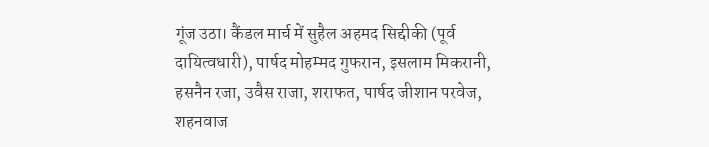गूंज उठा। कैंडल मार्च में सुहैल अहमद सिद्दीकी (पूर्व दायित्वधारी), पार्षद मोहम्मद गुफरान, इसलाम मिकरानी, हसनैन रजा, उवैस राजा, शराफत, पार्षद जीशान परवेज, शहनवाज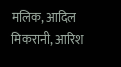मलिक, आदिल मिकरानी, आरिश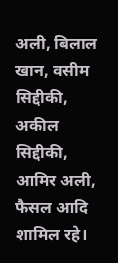अली, बिलाल खान, वसीम सिद्दीकी, अकील सिद्दीकी, आमिर अली, फैसल आदि शामिल रहे।